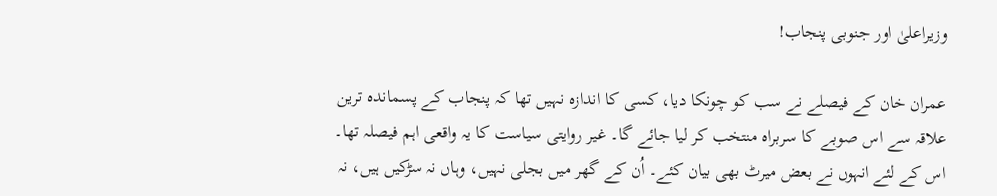وزیراعلیٰ اور جنوبی پنجاب!

عمران خان کے فیصلے نے سب کو چونکا دیا، کسی کا اندازہ نہیں تھا کہ پنجاب کے پسماندہ ترین علاقہ سے اس صوبے کا سربراہ منتخب کر لیا جائے گا۔ غیر روایتی سیاست کا یہ واقعی اہم فیصلہ تھا۔ اس کے لئے انہوں نے بعض میرٹ بھی بیان کئے۔ اُن کے گھر میں بجلی نہیں، وہاں نہ سڑکیں ہیں، نہ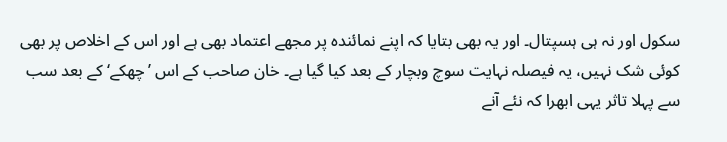سکول اور نہ ہی ہسپتال۔ اور یہ بھی بتایا کہ اپنے نمائندہ پر مجھے اعتماد بھی ہے اور اس کے اخلاص پر بھی کوئی شک نہیں، یہ فیصلہ نہایت سوچ وبچار کے بعد کیا گیا ہے۔ خان صاحب کے اس ’چھکے‘ کے بعد سب سے پہلا تاثر یہی ابھرا کہ نئے آنے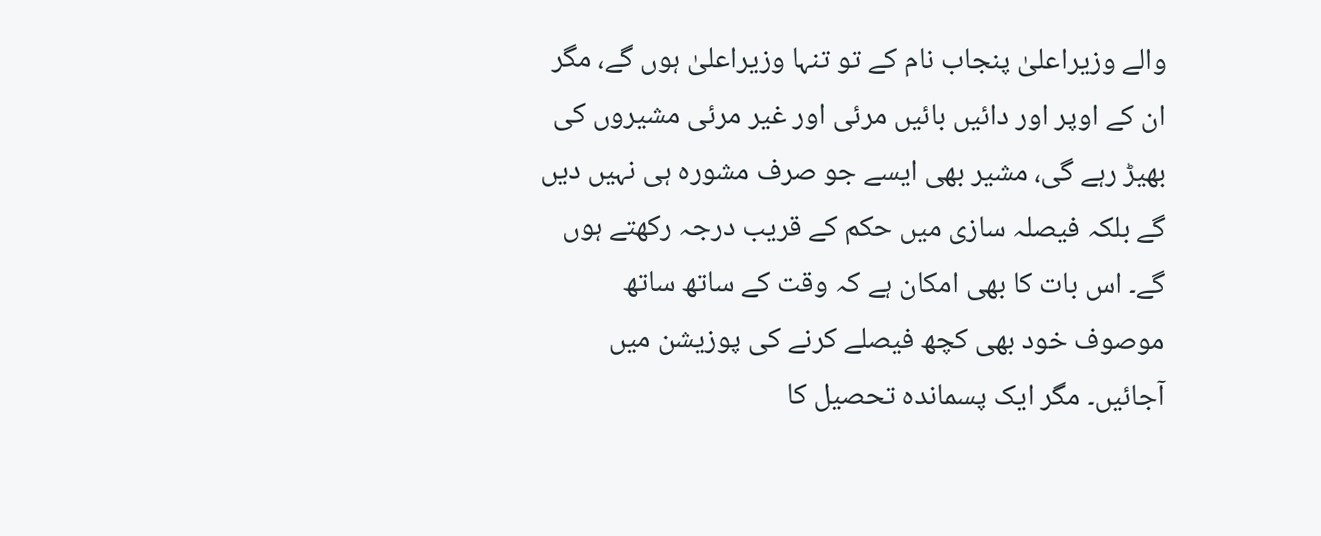والے وزیراعلیٰ پنجاب نام کے تو تنہا وزیراعلیٰ ہوں گے، مگر ان کے اوپر اور دائیں بائیں مرئی اور غیر مرئی مشیروں کی بھیڑ رہے گی، مشیر بھی ایسے جو صرف مشورہ ہی نہیں دیں گے بلکہ فیصلہ سازی میں حکم کے قریب درجہ رکھتے ہوں گے۔ اس بات کا بھی امکان ہے کہ وقت کے ساتھ ساتھ موصوف خود بھی کچھ فیصلے کرنے کی پوزیشن میں آجائیں۔ مگر ایک پسماندہ تحصیل کا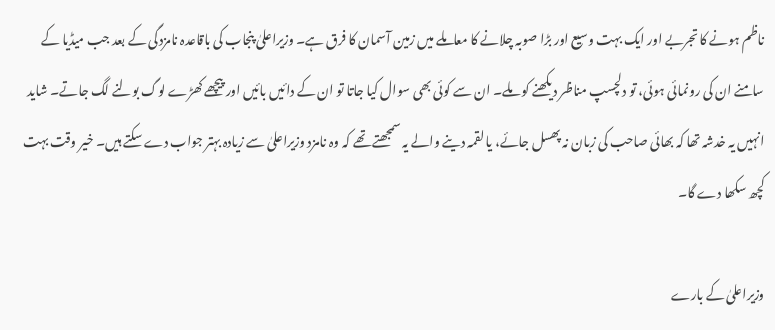ناظم ہونے کا تجربے اور ایک بہت وسیع اور بڑا صوبہ چلانے کا معاملے میں زمین آسمان کا فرق ہے۔ وزیراعلیٰ پنجاب کی باقاعدہ نامزدگی کے بعد جب میڈیا کے سامنے ان کی رونمائی ہوئی، تو دلچسپ مناظر دیکھنے کو ملے۔ ان سے کوئی بھی سوال کیا جاتا تو ان کے دائیں بائیں اور پیچھے کھڑے لوگ بولنے لگ جاتے۔ شاید انہیں یہ خدشہ تھا کہ بھائی صاحب کی زبان نہ پھسل جائے، یا لقمہ دینے والے یہ سمجھتے تھے کہ وہ نامزد وزیراعلیٰ سے زیادہ بہتر جواب دے سکتے ہیں۔ خیر وقت بہت کچھ سکھا دے گا۔

وزیراعلیٰ کے بارے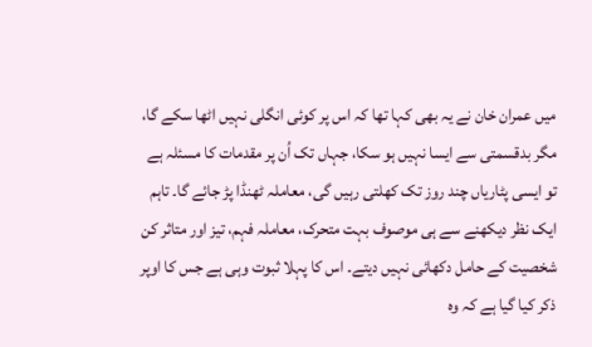میں عمران خان نے یہ بھی کہا تھا کہ اس پر کوئی انگلی نہیں اٹھا سکے گا، مگر بدقسمتی سے ایسا نہیں ہو سکا، جہاں تک اُن پر مقدمات کا مسئلہ ہے تو ایسی پٹاریاں چند روز تک کھلتی رہیں گی، معاملہ ٹھنڈا پڑ جائے گا۔ تاہم ایک نظر دیکھنے سے ہی موصوف بہت متحرک، معاملہ فہم، تیز اور متاثر کن شخصیت کے حامل دکھائی نہیں دیتے۔ اس کا پہلا ثبوت وہی ہے جس کا اوپر ذکر کیا گیا ہے کہ وہ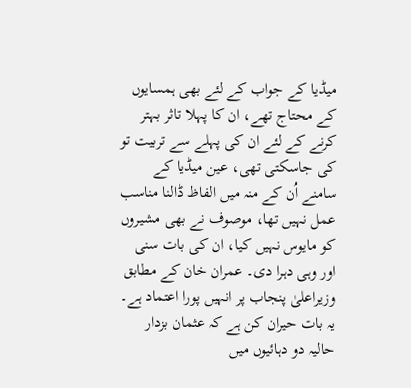میڈیا کے جواب کے لئے بھی ہمسایوں کے محتاج تھے، ان کا پہلا تاثر بہتر کرنے کے لئے ان کی پہلے سے تربیت تو کی جاسکتی تھی، عین میڈیا کے سامنے اُن کے منہ میں الفاظ ڈالنا مناسب عمل نہیں تھا، موصوف نے بھی مشیروں کو مایوس نہیں کیا، ان کی بات سنی اور وہی دہرا دی۔ عمران خان کے مطابق وزیراعلیٰ پنجاب پر انہیں پورا اعتماد ہے۔ یہ بات حیران کن ہے کہ عثمان بزدار حالیہ دو دہائیوں میں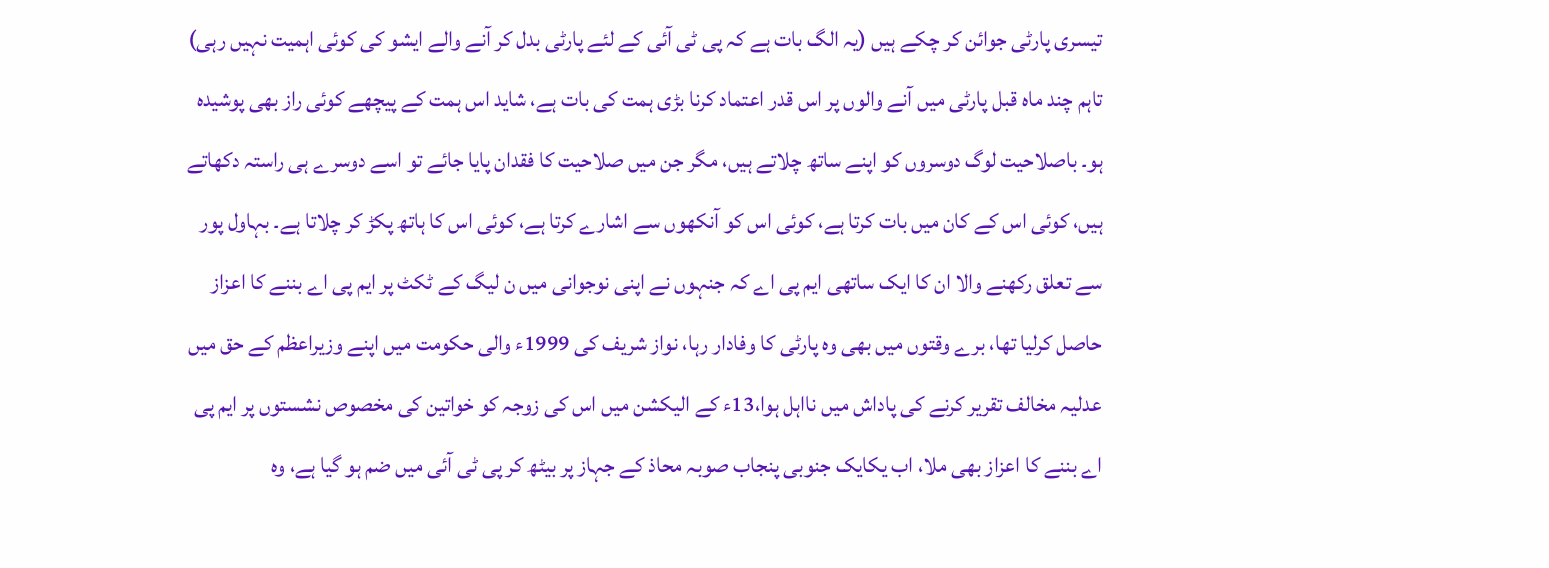تیسری پارٹی جوائن کر چکے ہیں (یہ الگ بات ہے کہ پی ٹی آئی کے لئے پارٹی بدل کر آنے والے ایشو کی کوئی اہمیت نہیں رہی) تاہم چند ماہ قبل پارٹی میں آنے والوں پر اس قدر اعتماد کرنا بڑی ہمت کی بات ہے، شاید اس ہمت کے پیچھے کوئی راز بھی پوشیدہ ہو۔ باصلاحیت لوگ دوسروں کو اپنے ساتھ چلاتے ہیں، مگر جن میں صلاحیت کا فقدان پایا جائے تو اسے دوسرے ہی راستہ دکھاتے ہیں، کوئی اس کے کان میں بات کرتا ہے، کوئی اس کو آنکھوں سے اشارے کرتا ہے، کوئی اس کا ہاتھ پکڑ کر چلاتا ہے۔ بہاول پور سے تعلق رکھنے والا ان کا ایک ساتھی ایم پی اے کہ جنہوں نے اپنی نوجوانی میں ن لیگ کے ٹکٹ پر ایم پی اے بننے کا اعزاز حاصل کرلیا تھا، برے وقتوں میں بھی وہ پارٹی کا وفادار رہا، نواز شریف کی 1999ء والی حکومت میں اپنے وزیراعظم کے حق میں عدلیہ مخالف تقریر کرنے کی پاداش میں نااہل ہوا،13ء کے الیکشن میں اس کی زوجہ کو خواتین کی مخصوص نشستوں پر ایم پی اے بننے کا اعزاز بھی ملا، اب یکایک جنوبی پنجاب صوبہ محاذ کے جہاز پر بیٹھ کر پی ٹی آئی میں ضم ہو گیا ہے، وہ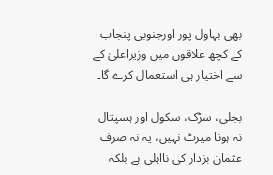بھی بہاول پور اورجنوبی پنجاب کے کچھ علاقوں میں وزیراعلیٰ کے سے اختیار ہی استعمال کرے گا۔

بجلی، سڑک، سکول اور ہسپتال نہ ہونا میرٹ نہیں، یہ نہ صرف عثمان بزدار کی نااہلی ہے بلکہ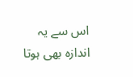اس سے یہ اندازہ بھی ہوتا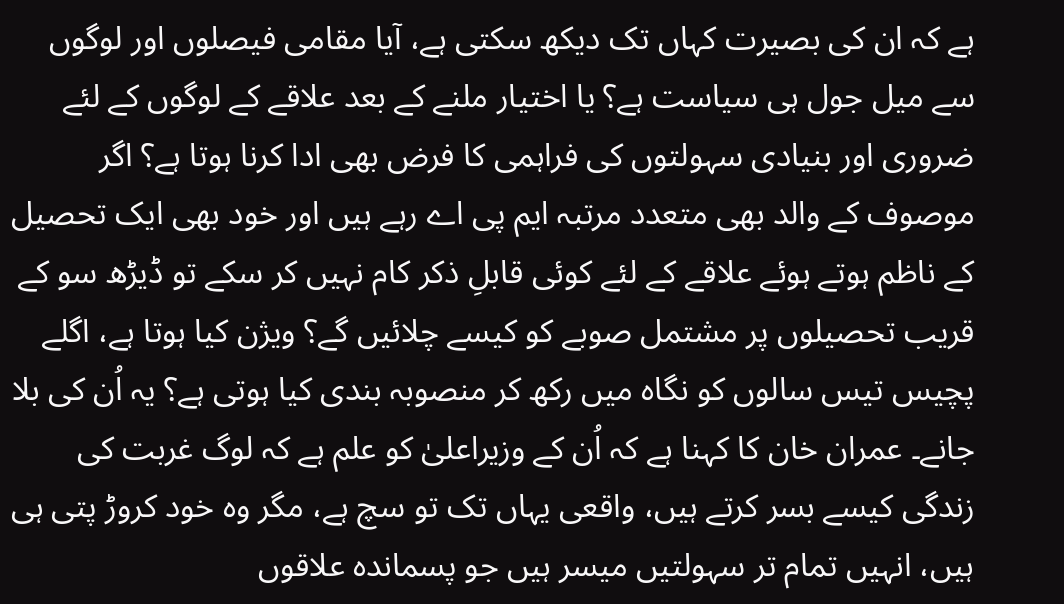ہے کہ ان کی بصیرت کہاں تک دیکھ سکتی ہے، آیا مقامی فیصلوں اور لوگوں سے میل جول ہی سیاست ہے؟ یا اختیار ملنے کے بعد علاقے کے لوگوں کے لئے ضروری اور بنیادی سہولتوں کی فراہمی کا فرض بھی ادا کرنا ہوتا ہے؟ اگر موصوف کے والد بھی متعدد مرتبہ ایم پی اے رہے ہیں اور خود بھی ایک تحصیل کے ناظم ہوتے ہوئے علاقے کے لئے کوئی قابلِ ذکر کام نہیں کر سکے تو ڈیڑھ سو کے قریب تحصیلوں پر مشتمل صوبے کو کیسے چلائیں گے؟ ویژن کیا ہوتا ہے، اگلے پچیس تیس سالوں کو نگاہ میں رکھ کر منصوبہ بندی کیا ہوتی ہے؟ یہ اُن کی بلا جانے۔ عمران خان کا کہنا ہے کہ اُن کے وزیراعلیٰ کو علم ہے کہ لوگ غربت کی زندگی کیسے بسر کرتے ہیں، واقعی یہاں تک تو سچ ہے، مگر وہ خود کروڑ پتی ہی ہیں، انہیں تمام تر سہولتیں میسر ہیں جو پسماندہ علاقوں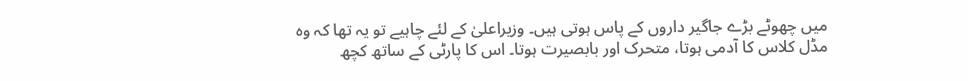میں چھوٹے بڑے جاگیر داروں کے پاس ہوتی ہیں۔ وزیراعلیٰ کے لئے چاہیے تو یہ تھا کہ وہ مڈل کلاس کا آدمی ہوتا، متحرک اور بابصیرت ہوتا۔ اس کا پارٹی کے ساتھ کچھ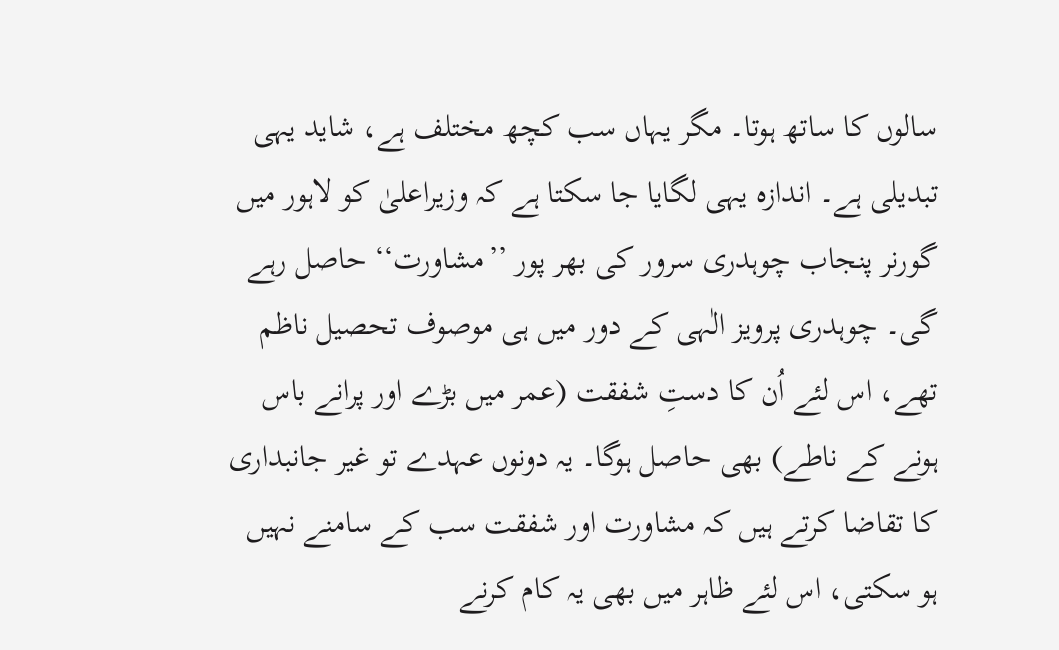سالوں کا ساتھ ہوتا۔ مگر یہاں سب کچھ مختلف ہے، شاید یہی تبدیلی ہے۔ اندازہ یہی لگایا جا سکتا ہے کہ وزیراعلیٰ کو لاہور میں گورنر پنجاب چوہدری سرور کی بھر پور ’’مشاورت‘‘ حاصل رہے گی۔ چوہدری پرویز الٰہی کے دور میں ہی موصوف تحصیل ناظم تھے، اس لئے اُن کا دستِ شفقت (عمر میں بڑے اور پرانے باس ہونے کے ناطے) بھی حاصل ہوگا۔ یہ دونوں عہدے تو غیر جانبداری کا تقاضا کرتے ہیں کہ مشاورت اور شفقت سب کے سامنے نہیں ہو سکتی، اس لئے ظاہر میں بھی یہ کام کرنے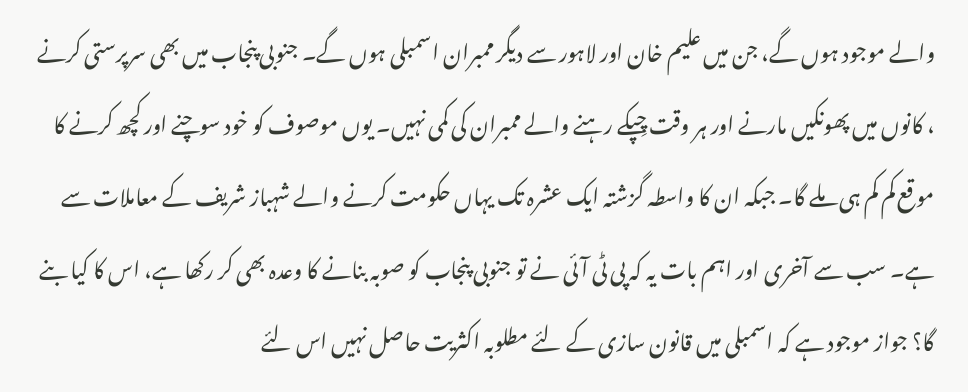والے موجود ہوں گے، جن میں علیم خان اور لاہور سے دیگر ممبران اسمبلی ہوں گے۔ جنوبی پنجاب میں بھی سرپرستی کرنے ، کانوں میں پھونکیں مارنے اور ہر وقت چِپکے رہنے والے ممبران کی کمی نہیں۔ یوں موصوف کو خود سوچنے اور کچھ کرنے کا موقع کم کم ہی ملے گا۔ جبکہ ان کا واسطہ گزشتہ ایک عشرہ تک یہاں حکومت کرنے والے شہباز شریف کے معاملات سے ہے۔ سب سے آخری اور اہم بات یہ کہ پی ٹی آئی نے تو جنوبی پنجاب کو صوبہ بنانے کا وعدہ بھی کر رکھا ہے، اس کا کیا بنے گا؟ جواز موجود ہے کہ اسمبلی میں قانون سازی کے لئے مطلوبہ اکثریت حاصل نہیں اس لئے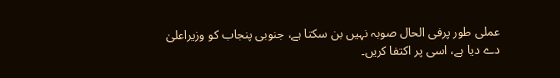عملی طور پرفی الحال صوبہ نہیں بن سکتا ہے، جنوبی پنجاب کو وزیراعلیٰ دے دیا ہے، اسی پر اکتفا کریں۔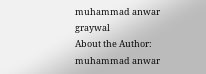muhammad anwar graywal
About the Author: muhammad anwar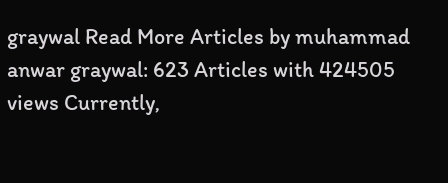graywal Read More Articles by muhammad anwar graywal: 623 Articles with 424505 views Currently,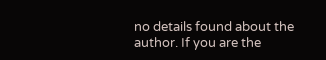no details found about the author. If you are the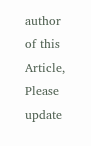author of this Article, Please update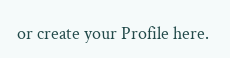or create your Profile here.